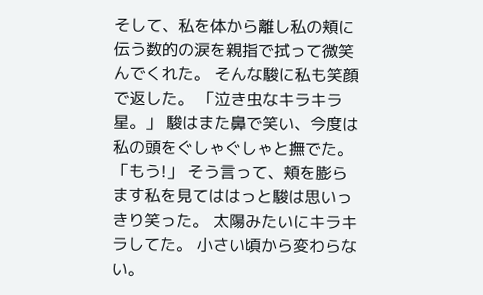そして、私を体から離し私の頬に伝う数的の涙を親指で拭って微笑んでくれた。 そんな駿に私も笑顔で返した。 「泣き虫なキラキラ星。」 駿はまた鼻で笑い、今度は私の頭をぐしゃぐしゃと撫でた。 「もう!」 そう言って、頬を膨らます私を見てははっと駿は思いっきり笑った。 太陽みたいにキラキラしてた。 小さい頃から変わらない。